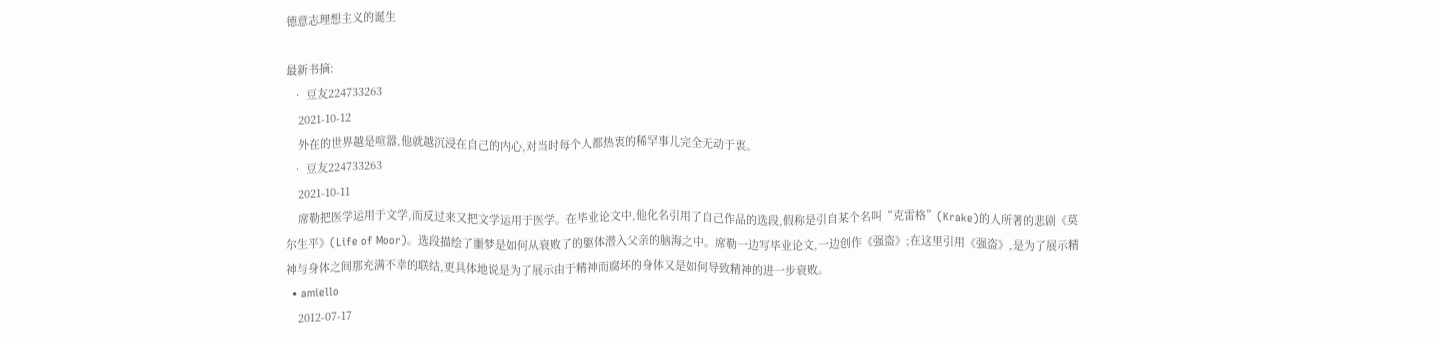德意志理想主义的诞生

最新书摘:
  • 豆友224733263
    2021-10-12
    外在的世界越是喧嚣,他就越沉浸在自己的内心,对当时每个人都热衷的稀罕事儿完全无动于衷。
  • 豆友224733263
    2021-10-11
    席勒把医学运用于文学,而反过来又把文学运用于医学。在毕业论文中,他化名引用了自己作品的选段,假称是引自某个名叫“克雷格”(Krake)的人所著的悲剧《莫尔生平》(Life of Moor)。选段描绘了噩梦是如何从衰败了的躯体潜入父亲的脑海之中。席勒一边写毕业论文,一边创作《强盗》;在这里引用《强盗》,是为了展示精神与身体之间那充满不幸的联结,更具体地说是为了展示由于精神而腐坏的身体又是如何导致精神的进一步衰败。
  • amiello
    2012-07-17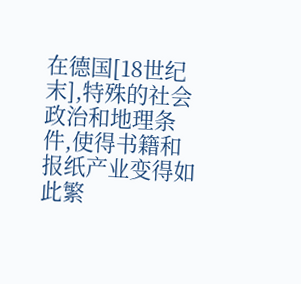在德国[18世纪末],特殊的社会政治和地理条件,使得书籍和报纸产业变得如此繁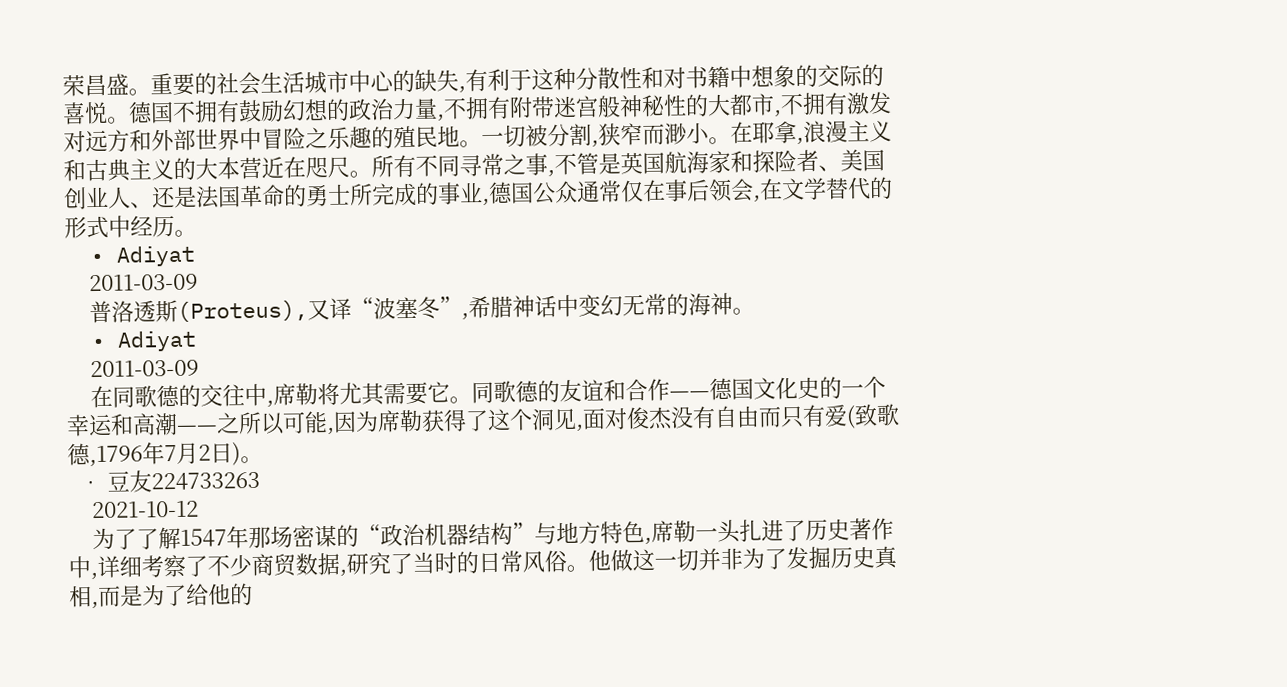荣昌盛。重要的社会生活城市中心的缺失,有利于这种分散性和对书籍中想象的交际的喜悦。德国不拥有鼓励幻想的政治力量,不拥有附带迷宫般神秘性的大都市,不拥有激发对远方和外部世界中冒险之乐趣的殖民地。一切被分割,狭窄而渺小。在耶拿,浪漫主义和古典主义的大本营近在咫尺。所有不同寻常之事,不管是英国航海家和探险者、美国创业人、还是法国革命的勇士所完成的事业,德国公众通常仅在事后领会,在文学替代的形式中经历。
  • Adiyat
    2011-03-09
    普洛透斯(Proteus),又译“波塞冬”,希腊神话中变幻无常的海神。
  • Adiyat
    2011-03-09
    在同歌德的交往中,席勒将尤其需要它。同歌德的友谊和合作——德国文化史的一个幸运和高潮——之所以可能,因为席勒获得了这个洞见,面对俊杰没有自由而只有爱(致歌德,1796年7月2日)。
  • 豆友224733263
    2021-10-12
    为了了解1547年那场密谋的“政治机器结构”与地方特色,席勒一头扎进了历史著作中,详细考察了不少商贸数据,研究了当时的日常风俗。他做这一切并非为了发掘历史真相,而是为了给他的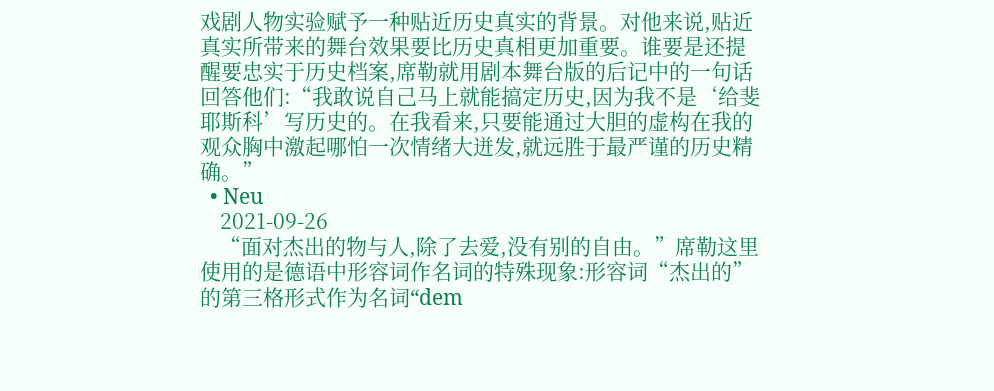戏剧人物实验赋予一种贴近历史真实的背景。对他来说,贴近真实所带来的舞台效果要比历史真相更加重要。谁要是还提醒要忠实于历史档案,席勒就用剧本舞台版的后记中的一句话回答他们:“我敢说自己马上就能搞定历史,因为我不是‘给斐耶斯科’写历史的。在我看来,只要能通过大胆的虚构在我的观众胸中激起哪怕一次情绪大迸发,就远胜于最严谨的历史精确。”
  • Neu
    2021-09-26
    “面对杰出的物与人,除了去爱,没有别的自由。”席勒这里使用的是德语中形容词作名词的特殊现象:形容词“杰出的”的第三格形式作为名词“dem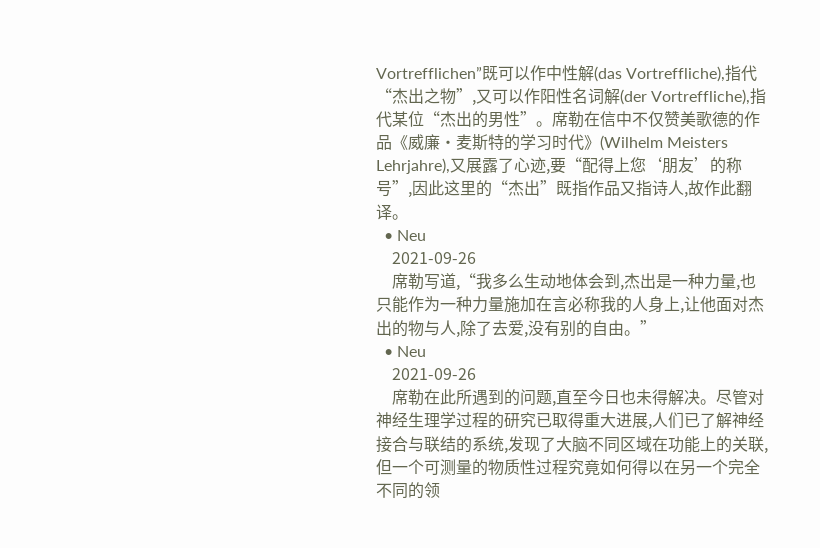Vortrefflichen”既可以作中性解(das Vortreffliche),指代“杰出之物”,又可以作阳性名词解(der Vortreffliche),指代某位“杰出的男性”。席勒在信中不仅赞美歌德的作品《威廉·麦斯特的学习时代》(Wilhelm Meisters Lehrjahre),又展露了心迹,要“配得上您‘朋友’的称号”,因此这里的“杰出”既指作品又指诗人,故作此翻译。
  • Neu
    2021-09-26
    席勒写道,“我多么生动地体会到,杰出是一种力量,也只能作为一种力量施加在言必称我的人身上,让他面对杰出的物与人,除了去爱,没有别的自由。”
  • Neu
    2021-09-26
    席勒在此所遇到的问题,直至今日也未得解决。尽管对神经生理学过程的研究已取得重大进展,人们已了解神经接合与联结的系统,发现了大脑不同区域在功能上的关联,但一个可测量的物质性过程究竟如何得以在另一个完全不同的领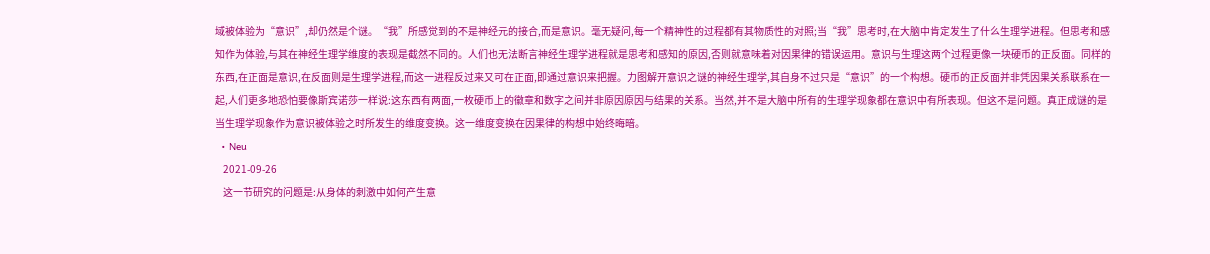域被体验为“意识”,却仍然是个谜。“我”所感觉到的不是神经元的接合,而是意识。毫无疑问,每一个精神性的过程都有其物质性的对照;当“我”思考时,在大脑中肯定发生了什么生理学进程。但思考和感知作为体验,与其在神经生理学维度的表现是截然不同的。人们也无法断言神经生理学进程就是思考和感知的原因,否则就意味着对因果律的错误运用。意识与生理这两个过程更像一块硬币的正反面。同样的东西,在正面是意识,在反面则是生理学进程,而这一进程反过来又可在正面,即通过意识来把握。力图解开意识之谜的神经生理学,其自身不过只是“意识”的一个构想。硬币的正反面并非凭因果关系联系在一起,人们更多地恐怕要像斯宾诺莎一样说:这东西有两面,一枚硬币上的徽章和数字之间并非原因原因与结果的关系。当然,并不是大脑中所有的生理学现象都在意识中有所表现。但这不是问题。真正成谜的是当生理学现象作为意识被体验之时所发生的维度变换。这一维度变换在因果律的构想中始终晦暗。
  • Neu
    2021-09-26
    这一节研究的问题是:从身体的刺激中如何产生意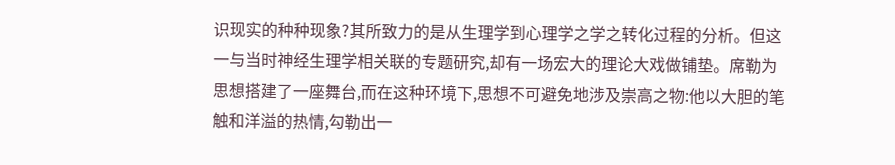识现实的种种现象?其所致力的是从生理学到心理学之学之转化过程的分析。但这一与当时神经生理学相关联的专题研究,却有一场宏大的理论大戏做铺垫。席勒为思想搭建了一座舞台,而在这种环境下,思想不可避免地涉及崇高之物:他以大胆的笔触和洋溢的热情,勾勒出一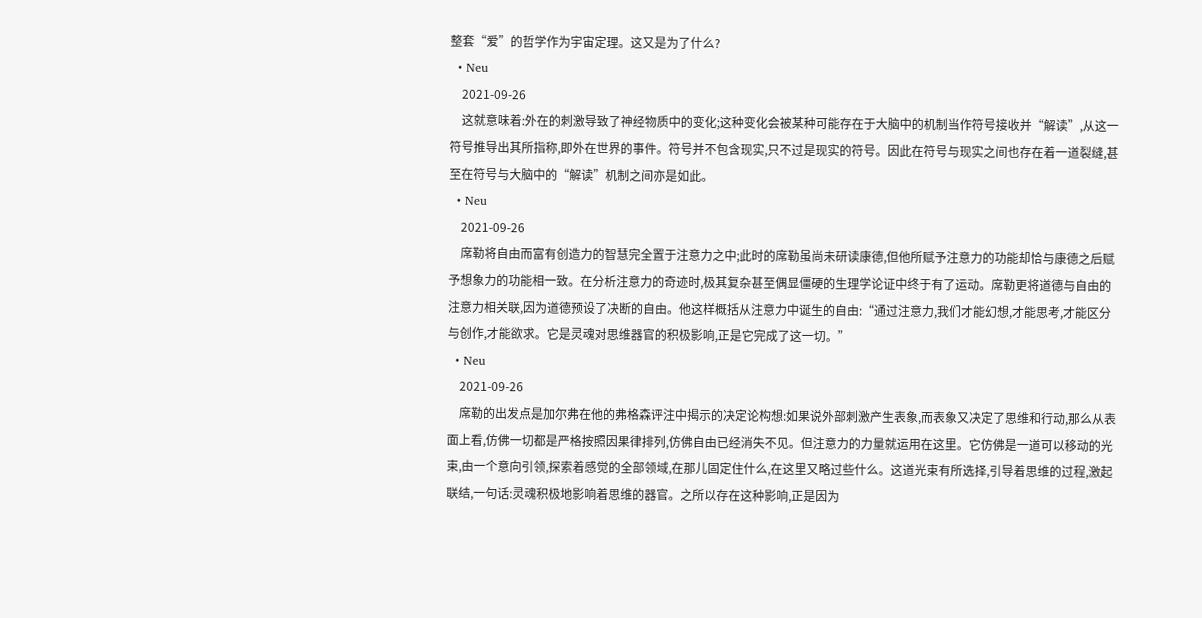整套“爱”的哲学作为宇宙定理。这又是为了什么?
  • Neu
    2021-09-26
    这就意味着:外在的刺激导致了神经物质中的变化;这种变化会被某种可能存在于大脑中的机制当作符号接收并“解读”,从这一符号推导出其所指称,即外在世界的事件。符号并不包含现实,只不过是现实的符号。因此在符号与现实之间也存在着一道裂缝,甚至在符号与大脑中的“解读”机制之间亦是如此。
  • Neu
    2021-09-26
    席勒将自由而富有创造力的智慧完全置于注意力之中;此时的席勒虽尚未研读康德,但他所赋予注意力的功能却恰与康德之后赋予想象力的功能相一致。在分析注意力的奇迹时,极其复杂甚至偶显僵硬的生理学论证中终于有了运动。席勒更将道德与自由的注意力相关联,因为道德预设了决断的自由。他这样概括从注意力中诞生的自由:“通过注意力,我们才能幻想,才能思考,才能区分与创作,才能欲求。它是灵魂对思维器官的积极影响,正是它完成了这一切。”
  • Neu
    2021-09-26
    席勒的出发点是加尔弗在他的弗格森评注中揭示的决定论构想:如果说外部刺激产生表象,而表象又决定了思维和行动,那么从表面上看,仿佛一切都是严格按照因果律排列,仿佛自由已经消失不见。但注意力的力量就运用在这里。它仿佛是一道可以移动的光束,由一个意向引领,探索着感觉的全部领域,在那儿固定住什么,在这里又略过些什么。这道光束有所选择,引导着思维的过程,激起联结,一句话:灵魂积极地影响着思维的器官。之所以存在这种影响,正是因为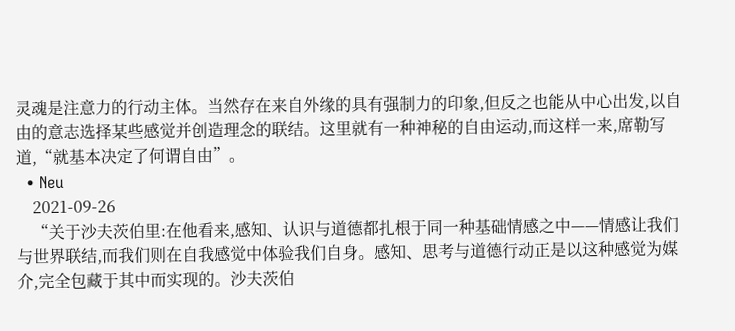灵魂是注意力的行动主体。当然存在来自外缘的具有强制力的印象,但反之也能从中心出发,以自由的意志选择某些感觉并创造理念的联结。这里就有一种神秘的自由运动,而这样一来,席勒写道,“就基本决定了何谓自由”。
  • Neu
    2021-09-26
    “关于沙夫茨伯里:在他看来,感知、认识与道德都扎根于同一种基础情感之中——情感让我们与世界联结,而我们则在自我感觉中体验我们自身。感知、思考与道德行动正是以这种感觉为媒介,完全包藏于其中而实现的。沙夫茨伯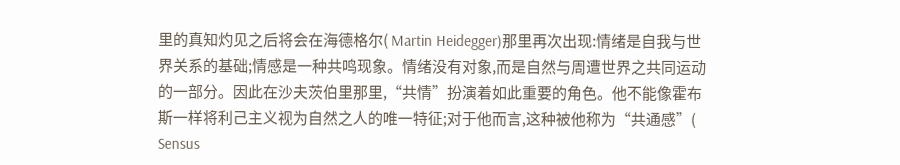里的真知灼见之后将会在海德格尔( Martin Heidegger)那里再次出现:情绪是自我与世界关系的基础;情感是一种共鸣现象。情绪没有对象,而是自然与周遭世界之共同运动的一部分。因此在沙夫茨伯里那里,“共情”扮演着如此重要的角色。他不能像霍布斯一样将利己主义视为自然之人的唯一特征;对于他而言,这种被他称为“共通感”( Sensus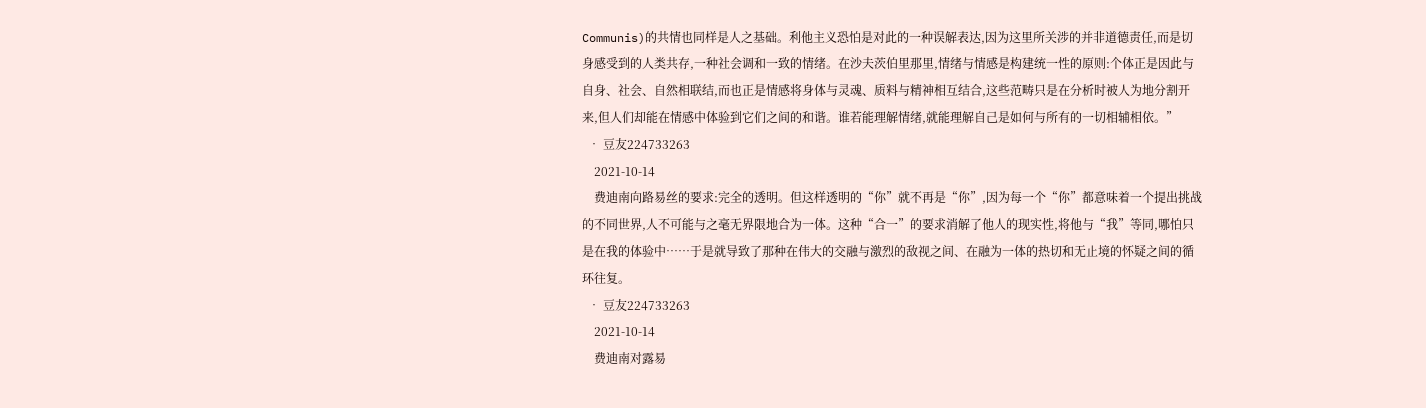Communis)的共情也同样是人之基础。利他主义恐怕是对此的一种误解表达,因为这里所关涉的并非道德责任,而是切身感受到的人类共存,一种社会调和一致的情绪。在沙夫茨伯里那里,情绪与情感是构建统一性的原则:个体正是因此与自身、社会、自然相联结,而也正是情感将身体与灵魂、质料与精神相互结合,这些范畴只是在分析时被人为地分割开来,但人们却能在情感中体验到它们之间的和谐。谁若能理解情绪,就能理解自己是如何与所有的一切相辅相依。”
  • 豆友224733263
    2021-10-14
    费迪南向路易丝的要求:完全的透明。但这样透明的“你”就不再是“你”,因为每一个“你”都意味着一个提出挑战的不同世界,人不可能与之毫无界限地合为一体。这种“合一”的要求消解了他人的现实性,将他与“我”等同,哪怕只是在我的体验中……于是就导致了那种在伟大的交融与激烈的敌视之间、在融为一体的热切和无止境的怀疑之间的循环往复。
  • 豆友224733263
    2021-10-14
    费迪南对露易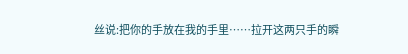丝说:把你的手放在我的手里……拉开这两只手的瞬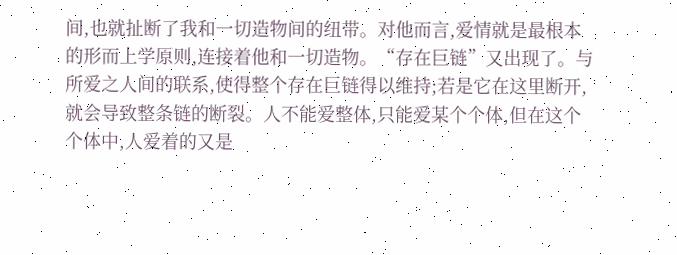间,也就扯断了我和一切造物间的纽带。对他而言,爱情就是最根本的形而上学原则,连接着他和一切造物。“存在巨链”又出现了。与所爱之人间的联系,使得整个存在巨链得以维持;若是它在这里断开,就会导致整条链的断裂。人不能爱整体,只能爱某个个体,但在这个个体中,人爱着的又是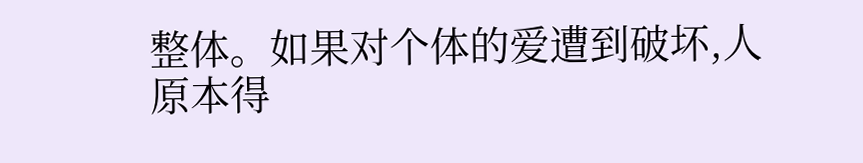整体。如果对个体的爱遭到破坏,人原本得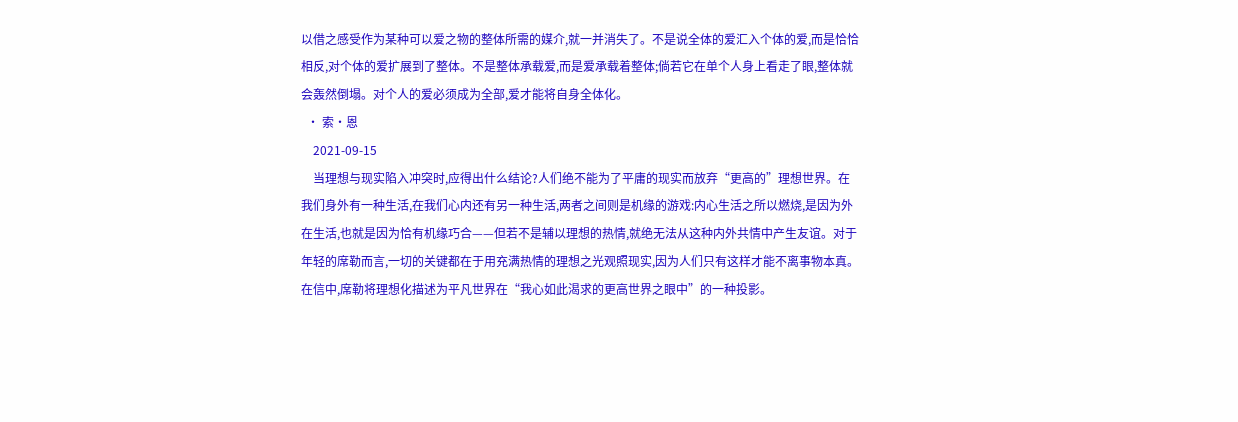以借之感受作为某种可以爱之物的整体所需的媒介,就一并消失了。不是说全体的爱汇入个体的爱,而是恰恰相反,对个体的爱扩展到了整体。不是整体承载爱,而是爱承载着整体;倘若它在单个人身上看走了眼,整体就会轰然倒塌。对个人的爱必须成为全部,爱才能将自身全体化。
  • 索·恩
    2021-09-15
    当理想与现实陷入冲突时,应得出什么结论?人们绝不能为了平庸的现实而放弃“更高的”理想世界。在我们身外有一种生活,在我们心内还有另一种生活,两者之间则是机缘的游戏:内心生活之所以燃烧,是因为外在生活,也就是因为恰有机缘巧合——但若不是辅以理想的热情,就绝无法从这种内外共情中产生友谊。对于年轻的席勒而言,一切的关键都在于用充满热情的理想之光观照现实,因为人们只有这样才能不离事物本真。在信中,席勒将理想化描述为平凡世界在“我心如此渴求的更高世界之眼中”的一种投影。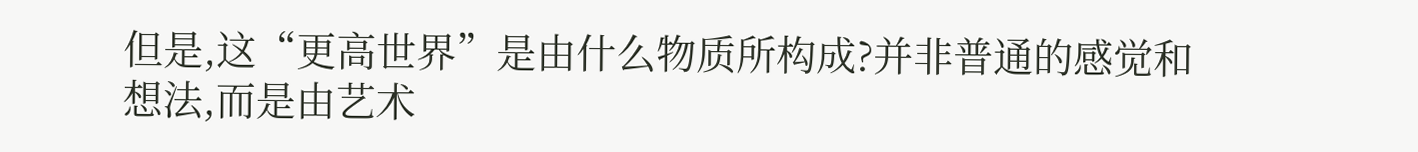但是,这“更高世界”是由什么物质所构成?并非普通的感觉和想法,而是由艺术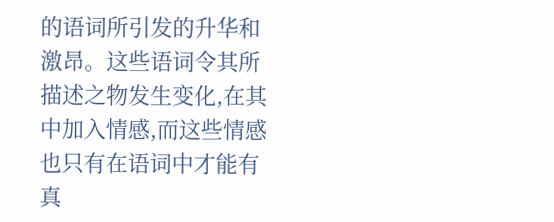的语词所引发的升华和激昂。这些语词令其所描述之物发生变化,在其中加入情感,而这些情感也只有在语词中才能有真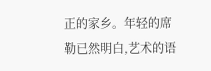正的家乡。年轻的席勒已然明白,艺术的语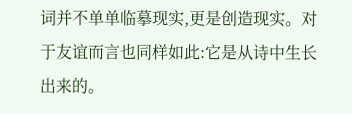词并不单单临摹现实,更是创造现实。对于友谊而言也同样如此:它是从诗中生长出来的。